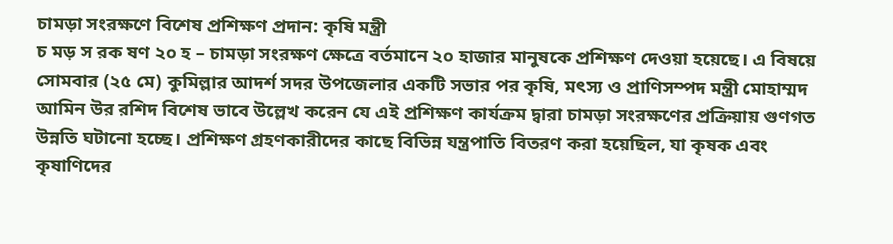চামড়া সংরক্ষণে বিশেষ প্রশিক্ষণ প্রদান: কৃষি মন্ত্রী
চ মড় স রক ষণ ২০ হ – চামড়া সংরক্ষণ ক্ষেত্রে বর্তমানে ২০ হাজার মানুষকে প্রশিক্ষণ দেওয়া হয়েছে। এ বিষয়ে সোমবার (২৫ মে) কুমিল্লার আদর্শ সদর উপজেলার একটি সভার পর কৃষি, মৎস্য ও প্রাণিসম্পদ মন্ত্রী মোহাম্মদ আমিন উর রশিদ বিশেষ ভাবে উল্লেখ করেন যে এই প্রশিক্ষণ কার্যক্রম দ্বারা চামড়া সংরক্ষণের প্রক্রিয়ায় গুণগত উন্নতি ঘটানো হচ্ছে। প্রশিক্ষণ গ্রহণকারীদের কাছে বিভিন্ন যন্ত্রপাতি বিতরণ করা হয়েছিল, যা কৃষক এবং কৃষাণিদের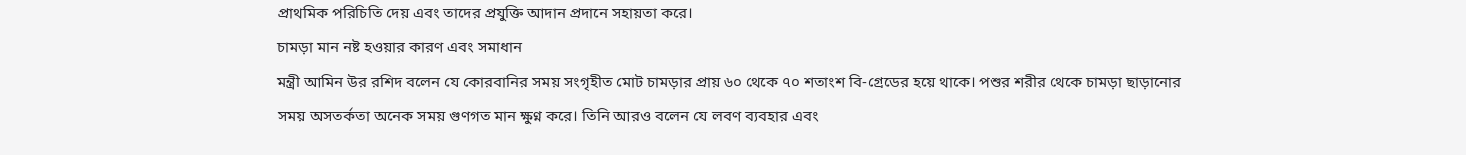প্রাথমিক পরিচিতি দেয় এবং তাদের প্রযুক্তি আদান প্রদানে সহায়তা করে।
চামড়া মান নষ্ট হওয়ার কারণ এবং সমাধান
মন্ত্রী আমিন উর রশিদ বলেন যে কোরবানির সময় সংগৃহীত মোট চামড়ার প্রায় ৬০ থেকে ৭০ শতাংশ বি-গ্রেডের হয়ে থাকে। পশুর শরীর থেকে চামড়া ছাড়ানোর সময় অসতর্কতা অনেক সময় গুণগত মান ক্ষুণ্ন করে। তিনি আরও বলেন যে লবণ ব্যবহার এবং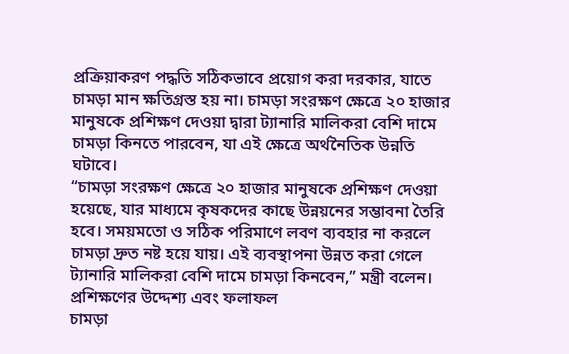প্রক্রিয়াকরণ পদ্ধতি সঠিকভাবে প্রয়োগ করা দরকার, যাতে চামড়া মান ক্ষতিগ্রস্ত হয় না। চামড়া সংরক্ষণ ক্ষেত্রে ২০ হাজার মানুষকে প্রশিক্ষণ দেওয়া দ্বারা ট্যানারি মালিকরা বেশি দামে চামড়া কিনতে পারবেন, যা এই ক্ষেত্রে অর্থনৈতিক উন্নতি ঘটাবে।
“চামড়া সংরক্ষণ ক্ষেত্রে ২০ হাজার মানুষকে প্রশিক্ষণ দেওয়া হয়েছে, যার মাধ্যমে কৃষকদের কাছে উন্নয়নের সম্ভাবনা তৈরি হবে। সময়মতো ও সঠিক পরিমাণে লবণ ব্যবহার না করলে চামড়া দ্রুত নষ্ট হয়ে যায়। এই ব্যবস্থাপনা উন্নত করা গেলে ট্যানারি মালিকরা বেশি দামে চামড়া কিনবেন,” মন্ত্রী বলেন।
প্রশিক্ষণের উদ্দেশ্য এবং ফলাফল
চামড়া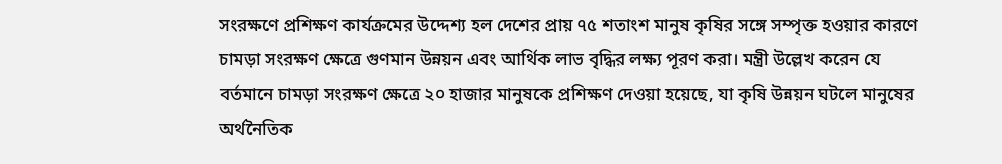সংরক্ষণে প্রশিক্ষণ কার্যক্রমের উদ্দেশ্য হল দেশের প্রায় ৭৫ শতাংশ মানুষ কৃষির সঙ্গে সম্পৃক্ত হওয়ার কারণে চামড়া সংরক্ষণ ক্ষেত্রে গুণমান উন্নয়ন এবং আর্থিক লাভ বৃদ্ধির লক্ষ্য পূরণ করা। মন্ত্রী উল্লেখ করেন যে বর্তমানে চামড়া সংরক্ষণ ক্ষেত্রে ২০ হাজার মানুষকে প্রশিক্ষণ দেওয়া হয়েছে, যা কৃষি উন্নয়ন ঘটলে মানুষের অর্থনৈতিক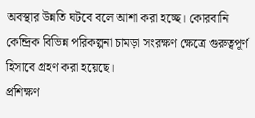অবস্থার উন্নতি ঘটবে বলে আশা করা হচ্ছে। কোরবানি কেন্দ্রিক বিভিন্ন পরিকল্পনা চামড়া সংরক্ষণ ক্ষেত্রে গুরুত্বপূর্ণ হিসাবে গ্রহণ করা হয়েছে।
প্রশিক্ষণ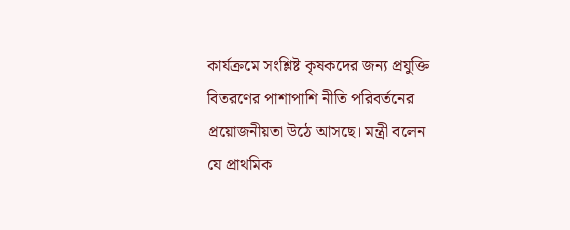কার্যক্রমে সংশ্লিষ্ট কৃষকদের জন্য প্রযুক্তি বিতরণের পাশাপাশি নীতি পরিবর্তনের প্রয়োজনীয়তা উঠে আসছে। মন্ত্রী বলেন যে প্রাথমিক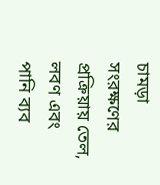চামড়া সংরক্ষণের প্রক্রিয়ায় তেল, লবণ এবং পানি ব্যব